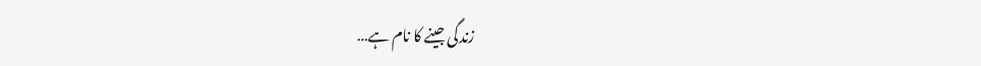زندگی جینے کا نام ہے…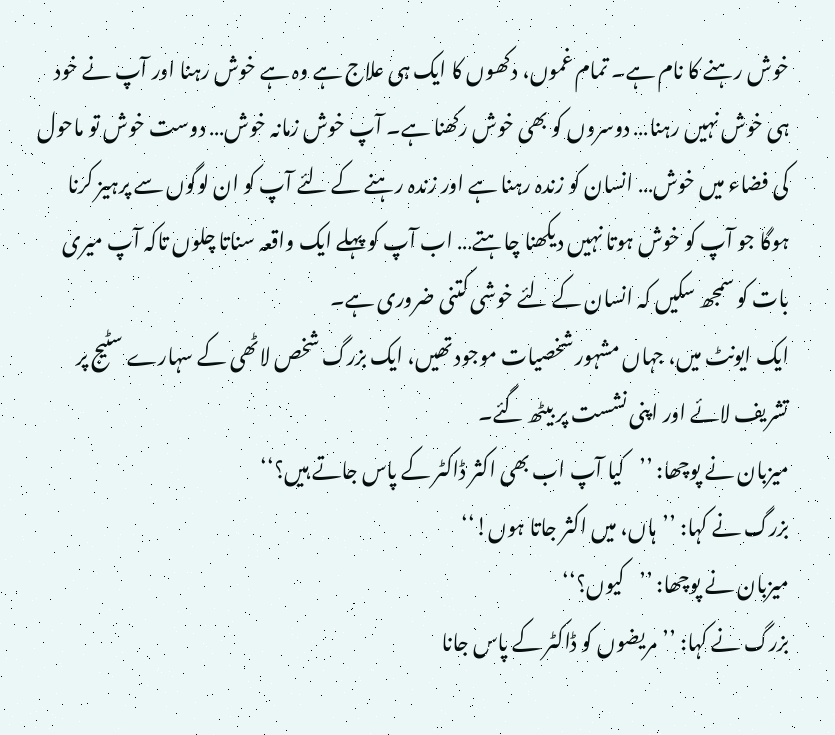خوش رہنے کا نام ہے۔ تمام غموں، دکھوں کا ایک ہی علاج ہے وہ ہے خوش رہنا اور آپ نے خود ہی خوش نہیں رہنا… دوسروں کو بھی خوش رکھنا ہے۔ آپ خوش زمانہ خوش… دوست خوش تو ماحول کی فضاء میں خوش… انسان کو زندہ رہنا ہے اور زندہ رہنے کے لئے آپ کو ان لوگوں سے پرہیز کرنا ہوگا جو آپ کو خوش ہوتا نہیں دیکھنا چاہتے… اب آپ کو پہلے ایک واقعہ سناتا چلوں تاکہ آپ میری بات کو سمجھ سکیں کہ انسان کے لئے خوشی کتنی ضروری ہے۔
ایک ایونٹ میں، جہاں مشہور شخصیات موجود تھیں، ایک بزرگ شخص لاٹھی کے سہارے سٹیج پر تشریف لائے اور اپنی نشست پر بیٹھ گئے۔
میزبان نے پوچھا: ’’کیا آپ اب بھی اکثر ڈاکٹر کے پاس جاتے ہیں؟‘‘
بزرگ نے کہا: ’’ہاں، میں اکثر جاتا ہوں!‘‘
میزبان نے پوچھا: ’’کیوں؟‘‘
بزرگ نے کہا: ’’مریضوں کو ڈاکٹر کے پاس جانا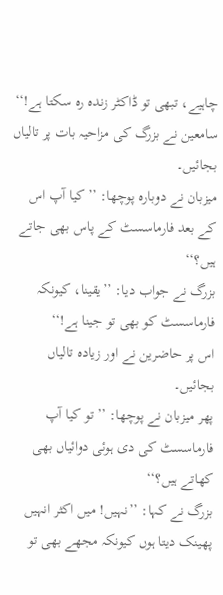چاہیے، تبھی تو ڈاکٹر زندہ رہ سکتا ہے!‘‘
سامعین نے بزرگ کی مزاحیہ بات پر تالیاں بجائیں۔
میزبان نے دوبارہ پوچھا: ’’کیا آپ اس کے بعد فارماسسٹ کے پاس بھی جاتے ہیں؟‘‘
بزرگ نے جواب دیا: ’’یقینا، کیونکہ فارماسسٹ کو بھی تو جینا ہے!‘‘
اس پر حاضرین نے اور زیادہ تالیاں بجائیں۔
پھر میزبان نے پوچھا: ’’تو کیا آپ فارماسسٹ کی دی ہوئی دوائیاں بھی کھاتے ہیں؟‘‘
بزرگ نے کہا: ’’نہیں! میں اکثر انہیں پھینک دیتا ہوں کیونکہ مجھے بھی تو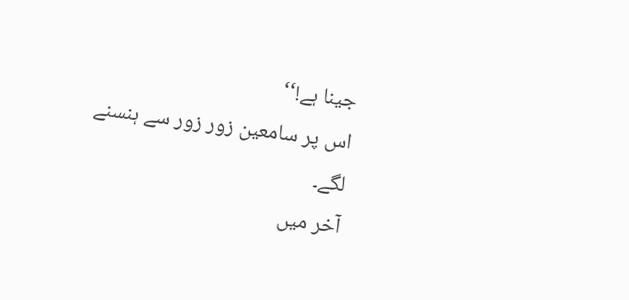جینا ہے!‘‘
اس پر سامعین زور زور سے ہنسنے لگے۔
آخر میں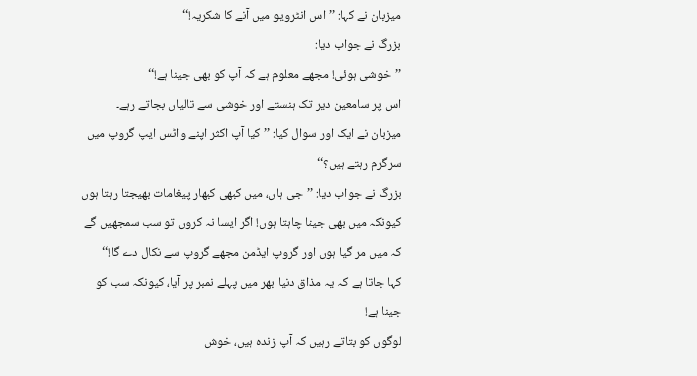میزبان نے کہا: ’’اس انٹرویو میں آنے کا شکریہ!‘‘
بزرگ نے جواب دیا:
’’خوشی ہوئی! مجھے معلوم ہے کہ آپ کو بھی جینا ہے!‘‘
اس پر سامعین دیر تک ہنستے اور خوشی سے تالیاں بجاتے رہے۔
میزبان نے ایک اور سوال کیا: ’’کیا آپ اکثر اپنے واٹس ایپ گروپ میں سرگرم رہتے ہیں؟‘‘
بزرگ نے جواب دیا: ’’جی ہاں، میں کبھی کبھار پیغامات بھیجتا رہتا ہوں کیونکہ میں بھی جینا چاہتا ہوں! اگر ایسا نہ کروں تو سب سمجھیں گے کہ میں مر گیا ہوں اور گروپ ایڈمن مجھے گروپ سے نکال دے گا!‘‘
کہا جاتا ہے کہ یہ مذاق دنیا بھر میں پہلے نمبر پر آیا، کیونکہ سب کو جینا ہے!
لوگوں کو بتاتے رہیں کہ آپ زندہ ہیں، خوش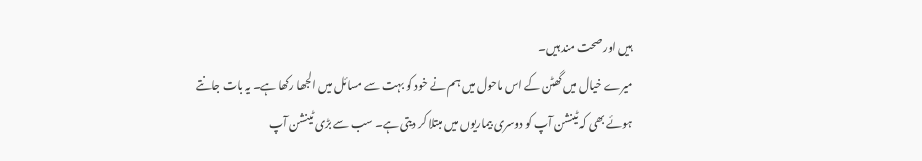ہیں اور صحت مند ہیں۔
میرے خیال میں گھٹن کے اس ماحول میں ہم نے خود کو بہت سے مسائل میں الجھا رکھا ہے۔ یہ بات جانتے ہوئے بھی کہ ٹینشن آپ کو دوسری بیماریوں میں مبتلا کر دیتی ہے۔ سب سے بڑی ٹینشن آپ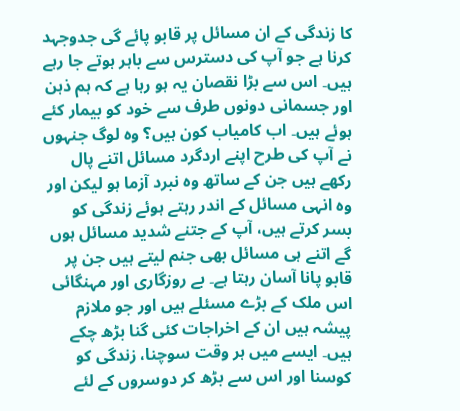کا زندگی کے ان مسائل پر قابو پائے گی جدوجہد کرنا ہے جو آپ کی دسترس سے باہر ہوتے جا رہے ہیں۔ اس سے بڑا نقصان یہ ہو رہا ہے کہ ہم ذہن اور جسمانی دونوں طرف سے خود کو بیمار کئے ہوئے ہیں۔ اب کامیاب کون ہیں؟ وہ لوگ جنہوں نے آپ کی طرح اپنے اردگرد مسائل اتنے پال رکھے ہیں جن کے ساتھ وہ نبرد آزما ہو لیکن اور وہ انہی مسائل کے اندر رہتے ہوئے زندگی کو بسر کرتے ہیں، آپ کے جتنے شدید مسائل ہوں گے اتنے ہی مسائل بھی جنم لیتے ہیں جن پر قابو پانا آسان رہتا ہے۔ بے روزگاری اور مہنگائی اس ملک کے بڑے مسئلے ہیں اور جو ملازم پیشہ ہیں ان کے اخراجات کئی گنا بڑھ چکے ہیں۔ ایسے میں ہر وقت سوچنا، زندگی کو کوسنا اور اس سے بڑھ کر دوسروں کے لئے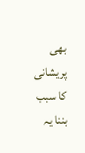بھی پریشانی کا سبب بننا یہ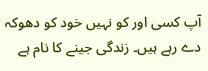آپ کسی اور کو نہیں خود کو دھوکہ دے رہے ہیں۔ زندگی جینے کا نام ہے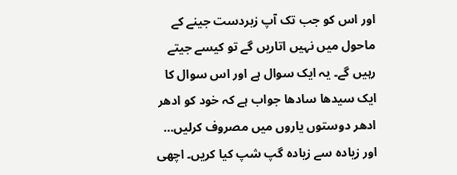اور اس کو جب تک آپ زبردست جینے کے ماحول میں نہیں اتاریں گے تو کیسے جیتے رہیں گے۔ یہ ایک سوال ہے اور اس سوال کا ایک سیدھا سادھا جواب ہے کہ خود کو ادھر ادھر دوستوں یاروں میں مصروف کرلیں… اور زیادہ سے زیادہ گپ شپ کیا کریں۔ اچھی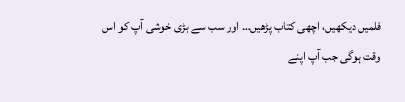فلمیں دیکھیں، اچھی کتاب پڑھیں… اور سب سے بڑی خوشی آپ کو اس وقت ہوگی جب آپ اپنے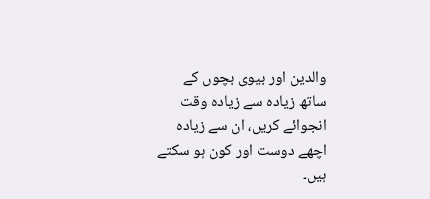والدین اور بیوی بچوں کے ساتھ زیادہ سے زیادہ وقت انجوائے کریں، ان سے زیادہ اچھے دوست اور کون ہو سکتے ہیں۔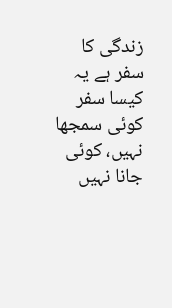زندگی کا سفر ہے یہ کیسا سفر
کوئی سمجھا نہیں، کوئی جانا نہیں